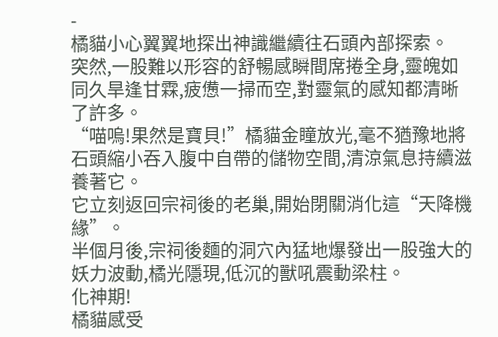-
橘貓小心翼翼地探出神識繼續往石頭內部探索。
突然,一股難以形容的舒暢感瞬間席捲全身,靈魄如同久旱逢甘霖,疲憊一掃而空,對靈氣的感知都清晰了許多。
“喵嗚!果然是寶貝!”橘貓金瞳放光,毫不猶豫地將石頭縮小吞入腹中自帶的儲物空間,清涼氣息持續滋養著它。
它立刻返回宗祠後的老巢,開始閉關消化這“天降機緣”。
半個月後,宗祠後麵的洞穴內猛地爆發出一股強大的妖力波動,橘光隱現,低沉的獸吼震動梁柱。
化神期!
橘貓感受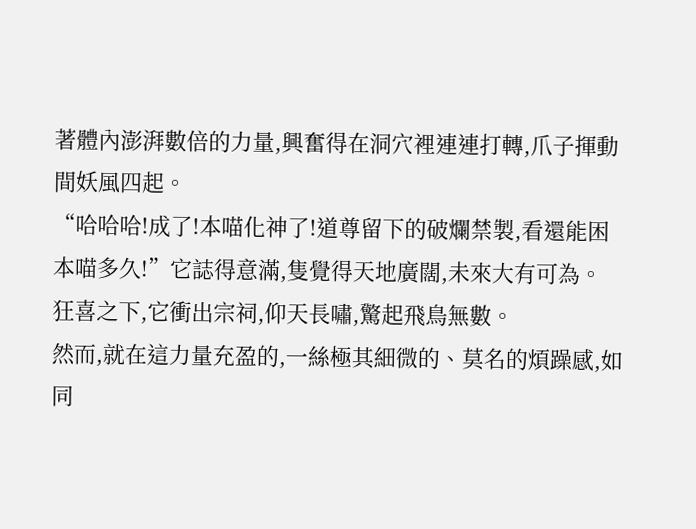著體內澎湃數倍的力量,興奮得在洞穴裡連連打轉,爪子揮動間妖風四起。
“哈哈哈!成了!本喵化神了!道尊留下的破爛禁製,看還能困本喵多久!”它誌得意滿,隻覺得天地廣闊,未來大有可為。
狂喜之下,它衝出宗祠,仰天長嘯,驚起飛鳥無數。
然而,就在這力量充盈的,一絲極其細微的、莫名的煩躁感,如同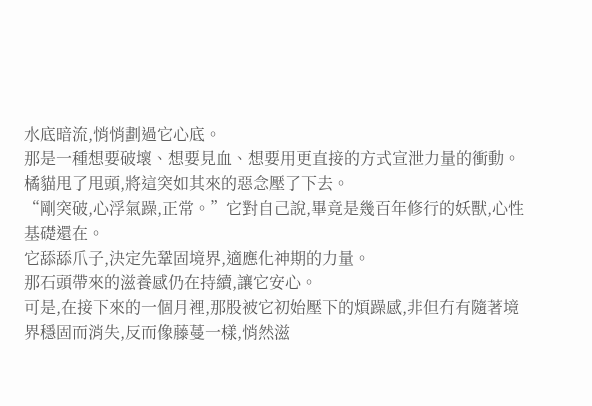水底暗流,悄悄劃過它心底。
那是一種想要破壞、想要見血、想要用更直接的方式宣泄力量的衝動。
橘貓甩了甩頭,將這突如其來的惡念壓了下去。
“剛突破,心浮氣躁,正常。”它對自己說,畢竟是幾百年修行的妖獸,心性基礎還在。
它舔舔爪子,決定先鞏固境界,適應化神期的力量。
那石頭帶來的滋養感仍在持續,讓它安心。
可是,在接下來的一個月裡,那股被它初始壓下的煩躁感,非但冇有隨著境界穩固而消失,反而像藤蔓一樣,悄然滋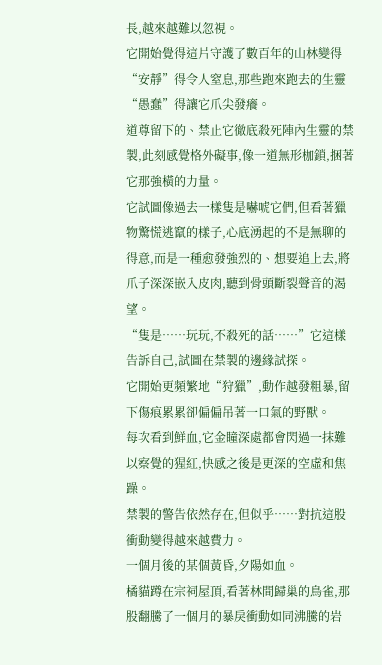長,越來越難以忽視。
它開始覺得這片守護了數百年的山林變得“安靜”得令人窒息,那些跑來跑去的生靈“愚蠢”得讓它爪尖發癢。
道尊留下的、禁止它徹底殺死陣內生靈的禁製,此刻感覺格外礙事,像一道無形枷鎖,捆著它那強橫的力量。
它試圖像過去一樣隻是嚇唬它們,但看著獵物驚慌逃竄的樣子,心底湧起的不是無聊的得意,而是一種愈發強烈的、想要追上去,將爪子深深嵌入皮肉,聽到骨頭斷裂聲音的渴望。
“隻是……玩玩,不殺死的話……”它這樣告訴自己,試圖在禁製的邊緣試探。
它開始更頻繁地“狩獵”,動作越發粗暴,留下傷痕累累卻偏偏吊著一口氣的野獸。
每次看到鮮血,它金瞳深處都會閃過一抹難以察覺的猩紅,快感之後是更深的空虛和焦躁。
禁製的警告依然存在,但似乎……對抗這股衝動變得越來越費力。
一個月後的某個黃昏,夕陽如血。
橘貓蹲在宗祠屋頂,看著林間歸巢的鳥雀,那股翻騰了一個月的暴戾衝動如同沸騰的岩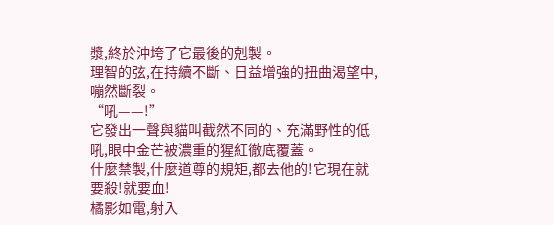漿,終於沖垮了它最後的剋製。
理智的弦,在持續不斷、日益增強的扭曲渴望中,嘣然斷裂。
“吼——!”
它發出一聲與貓叫截然不同的、充滿野性的低吼,眼中金芒被濃重的猩紅徹底覆蓋。
什麼禁製,什麼道尊的規矩,都去他的!它現在就要殺!就要血!
橘影如電,射入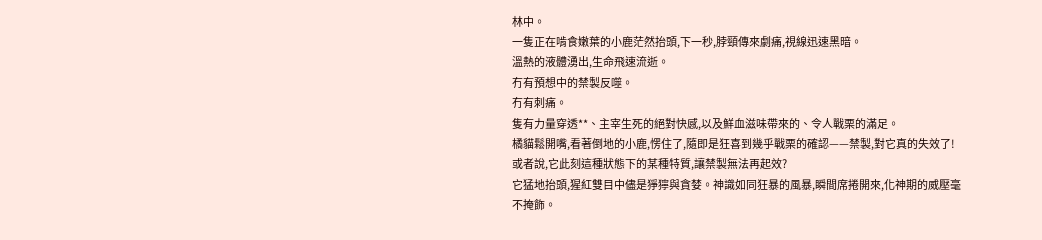林中。
一隻正在啃食嫩葉的小鹿茫然抬頭,下一秒,脖頸傳來劇痛,視線迅速黑暗。
溫熱的液體湧出,生命飛速流逝。
冇有預想中的禁製反噬。
冇有刺痛。
隻有力量穿透**、主宰生死的絕對快感,以及鮮血滋味帶來的、令人戰栗的滿足。
橘貓鬆開嘴,看著倒地的小鹿,愣住了,隨即是狂喜到幾乎戰栗的確認——禁製,對它真的失效了!
或者說,它此刻這種狀態下的某種特質,讓禁製無法再起效?
它猛地抬頭,猩紅雙目中儘是猙獰與貪婪。神識如同狂暴的風暴,瞬間席捲開來,化神期的威壓毫不掩飾。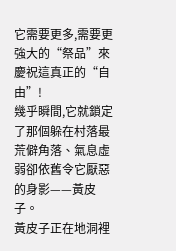它需要更多,需要更強大的“祭品”來慶祝這真正的“自由”!
幾乎瞬間,它就鎖定了那個躲在村落最荒僻角落、氣息虛弱卻依舊令它厭惡的身影——黃皮子。
黃皮子正在地洞裡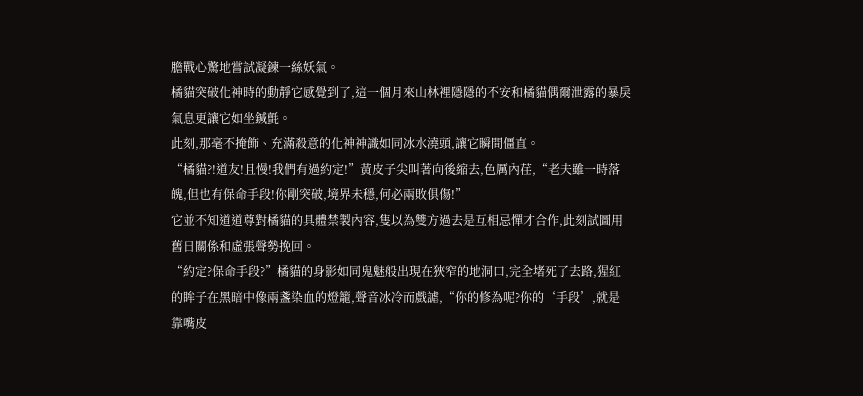膽戰心驚地嘗試凝鍊一絲妖氣。
橘貓突破化神時的動靜它感覺到了,這一個月來山林裡隱隱的不安和橘貓偶爾泄露的暴戾氣息更讓它如坐鍼氈。
此刻,那毫不掩飾、充滿殺意的化神神識如同冰水澆頭,讓它瞬間僵直。
“橘貓?!道友!且慢!我們有過約定!”黃皮子尖叫著向後縮去,色厲內荏,“老夫雖一時落魄,但也有保命手段!你剛突破,境界未穩,何必兩敗俱傷!”
它並不知道道尊對橘貓的具體禁製內容,隻以為雙方過去是互相忌憚才合作,此刻試圖用舊日關係和虛張聲勢挽回。
“約定?保命手段?”橘貓的身影如同鬼魅般出現在狹窄的地洞口,完全堵死了去路,猩紅的眸子在黑暗中像兩盞染血的燈籠,聲音冰冷而戲謔,“你的修為呢?你的‘手段’,就是靠嘴皮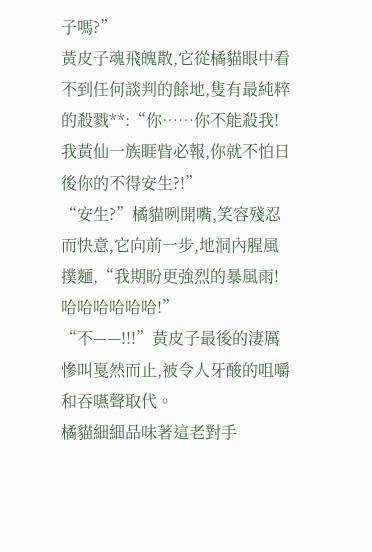子嗎?”
黃皮子魂飛魄散,它從橘貓眼中看不到任何談判的餘地,隻有最純粹的殺戮**:“你……你不能殺我!我黃仙一族睚眥必報,你就不怕日後你的不得安生?!”
“安生?”橘貓咧開嘴,笑容殘忍而快意,它向前一步,地洞內腥風撲麵,“我期盼更強烈的暴風雨!哈哈哈哈哈哈!”
“不——!!!”黃皮子最後的淒厲慘叫戛然而止,被令人牙酸的咀嚼和吞嚥聲取代。
橘貓細細品味著這老對手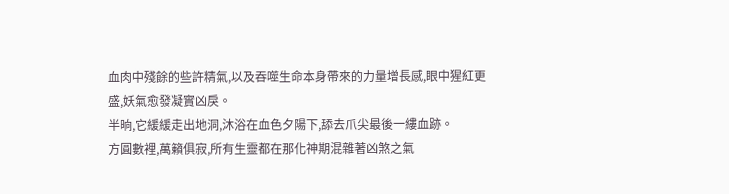血肉中殘餘的些許精氣,以及吞噬生命本身帶來的力量增長感,眼中猩紅更盛,妖氣愈發凝實凶戾。
半晌,它緩緩走出地洞,沐浴在血色夕陽下,舔去爪尖最後一縷血跡。
方圓數裡,萬籟俱寂,所有生靈都在那化神期混雜著凶煞之氣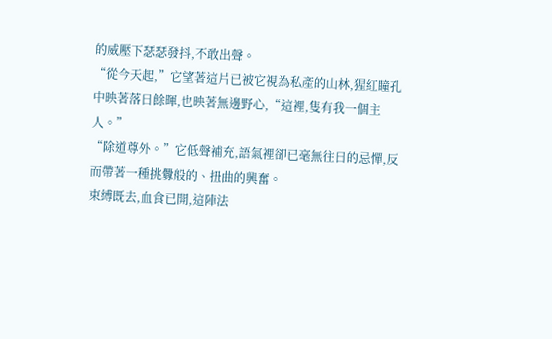的威壓下瑟瑟發抖,不敢出聲。
“從今天起,”它望著這片已被它視為私產的山林,猩紅瞳孔中映著落日餘暉,也映著無邊野心,“這裡,隻有我一個主人。”
“除道尊外。”它低聲補充,語氣裡卻已毫無往日的忌憚,反而帶著一種挑釁般的、扭曲的興奮。
束縛既去,血食已開,這陣法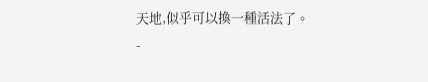天地,似乎可以換一種活法了。
-